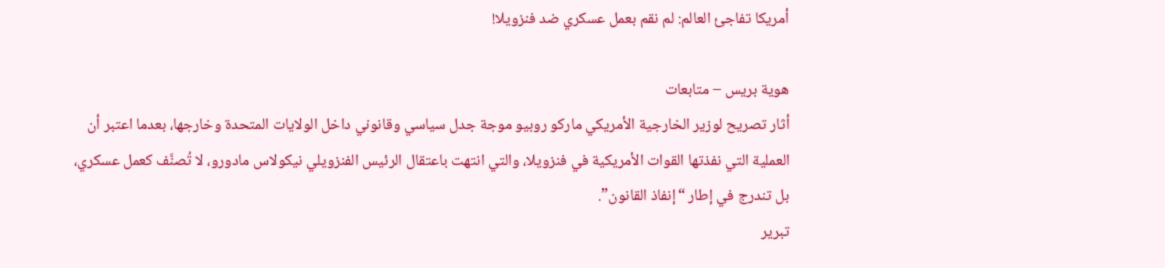أمريكا تفاجئ العالم: لم نقم بعمل عسكري ضد فنزويلا!

هوية بريس – متابعات
أثار تصريح لوزير الخارجية الأمريكي ماركو روبيو موجة جدل سياسي وقانوني داخل الولايات المتحدة وخارجها، بعدما اعتبر أن العملية التي نفذتها القوات الأمريكية في فنزويلا، والتي انتهت باعتقال الرئيس الفنزويلي نيكولاس مادورو، لا تُصنَّف كعمل عسكري، بل تندرج في إطار “إنفاذ القانون”.
تبرير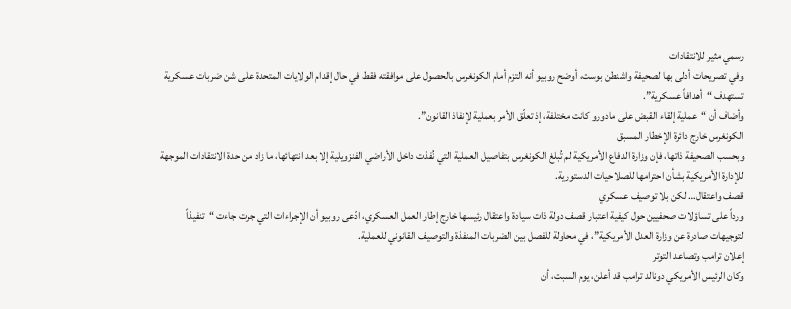رسمي مثير للانتقادات
وفي تصريحات أدلى بها لصحيفة واشنطن بوست، أوضح روبيو أنه التزم أمام الكونغرس بالحصول على موافقته فقط في حال إقدام الولايات المتحدة على شن ضربات عسكرية تستهدف “أهدافاً عسكرية”.
وأضاف أن “عملية إلقاء القبض على مادورو كانت مختلفة، إذ تعلّق الأمر بعملية لإنفاذ القانون”.
الكونغرس خارج دائرة الإخطار المسبق
وبحسب الصحيفة ذاتها، فإن وزارة الدفاع الأمريكية لم تُبلغ الكونغرس بتفاصيل العملية التي نُفذت داخل الأراضي الفنزويلية إلا بعد انتهائها، ما زاد من حدة الانتقادات الموجهة للإدارة الأمريكية بشأن احترامها للصلاحيات الدستورية.
قصف واعتقال… لكن بلا توصيف عسكري
ورداً على تساؤلات صحفيين حول كيفية اعتبار قصف دولة ذات سيادة واعتقال رئيسها خارج إطار العمل العسكري، ادّعى روبيو أن الإجراءات التي جرت جاءت “تنفيذاً لتوجيهات صادرة عن وزارة العدل الأمريكية”، في محاولة للفصل بين الضربات المنفذة والتوصيف القانوني للعملية.
إعلان ترامب وتصاعد التوتر
وكان الرئيس الأمريكي دونالد ترامب قد أعلن، يوم السبت، أن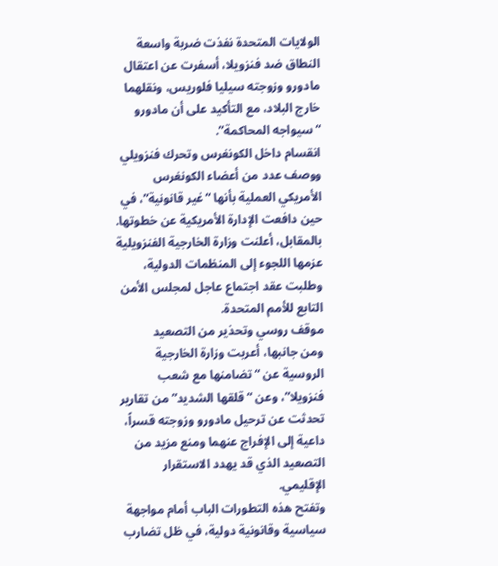الولايات المتحدة نفذت ضربة واسعة النطاق ضد فنزويلا، أسفرت عن اعتقال مادورو وزوجته سيليا فلوريس، ونقلهما خارج البلاد، مع التأكيد على أن مادورو “سيواجه المحاكمة”.
انقسام داخل الكونغرس وتحرك فنزويلي
ووصف عدد من أعضاء الكونغرس الأمريكي العملية بأنها “غير قانونية”، في حين دافعت الإدارة الأمريكية عن خطوتها.
بالمقابل، أعلنت وزارة الخارجية الفنزويلية عزمها اللجوء إلى المنظمات الدولية، وطلبت عقد اجتماع عاجل لمجلس الأمن التابع للأمم المتحدة.
موقف روسي وتحذير من التصعيد
ومن جانبها، أعربت وزارة الخارجية الروسية عن “تضامنها مع شعب فنزويلا”، وعن “قلقها الشديد” من تقارير تحدثت عن ترحيل مادورو وزوجته قسراً، داعية إلى الإفراج عنهما ومنع مزيد من التصعيد الذي قد يهدد الاستقرار الإقليمي.
وتفتح هذه التطورات الباب أمام مواجهة سياسية وقانونية دولية، في ظل تضارب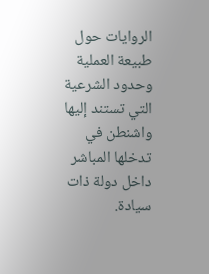الروايات حول طبيعة العملية وحدود الشرعية التي تستند إليها واشنطن في تدخلها المباشر داخل دولة ذات سيادة.